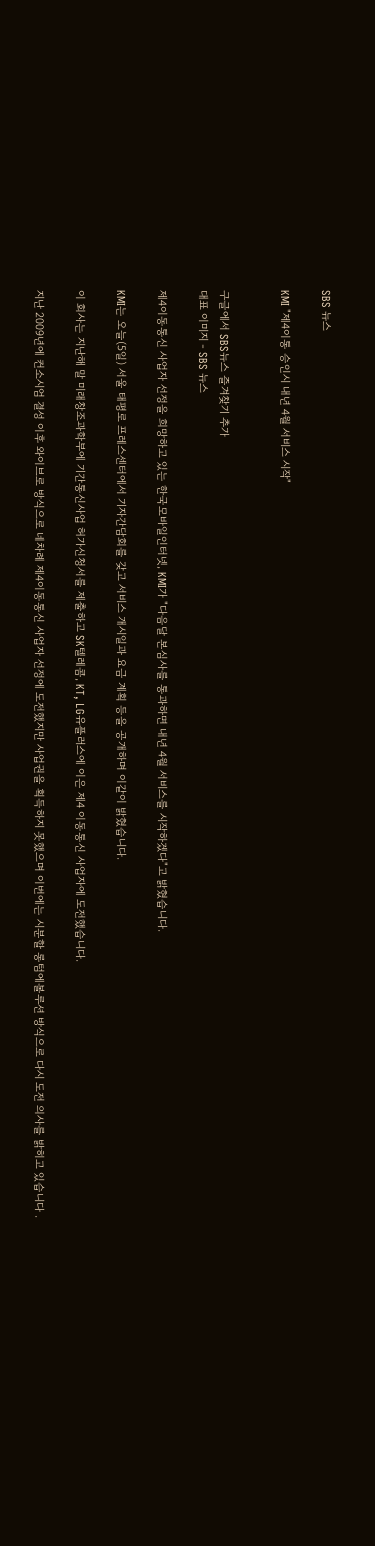SBS 뉴스

KMI "제4이통 승인시 내년 4월 서비스 시작"


구글에서 SBS뉴스 즐겨찾기 추가
대표 이미지 - SBS 뉴스

제4이동통신 사업자 선정을 희망하고 있는 한국모바일인터넷, KMI가 "다음달 본심사를 통과하면 내년 4월 서비스를 시작하겠다"고 밝혔습니다.

KMI는 오늘(5일) 서울 태평로 프레스센터에서 기자간담회를 갖고 서비스 개시일과 요금 계획 등을 공개하며 이같이 밝혔습니다.

이 회사는 지난해 말 미래창조과학부에 기간통신사업 허가신청서를 제출하고 SK텔레콤, KT, LG유플러스에 이은 제4 이동통신 사업자에 도전했습니다.

지난 2009년에 컨소시엄 결성 이후 와이브로 방식으로 네차례 제4이동통신 사업자 선정에 도전했지만 사업권을 획득하지 못했으며 이번에는 시분할 롱텀에볼루션 방식으로 다시 도전 의사를 밝히고 있습니다 .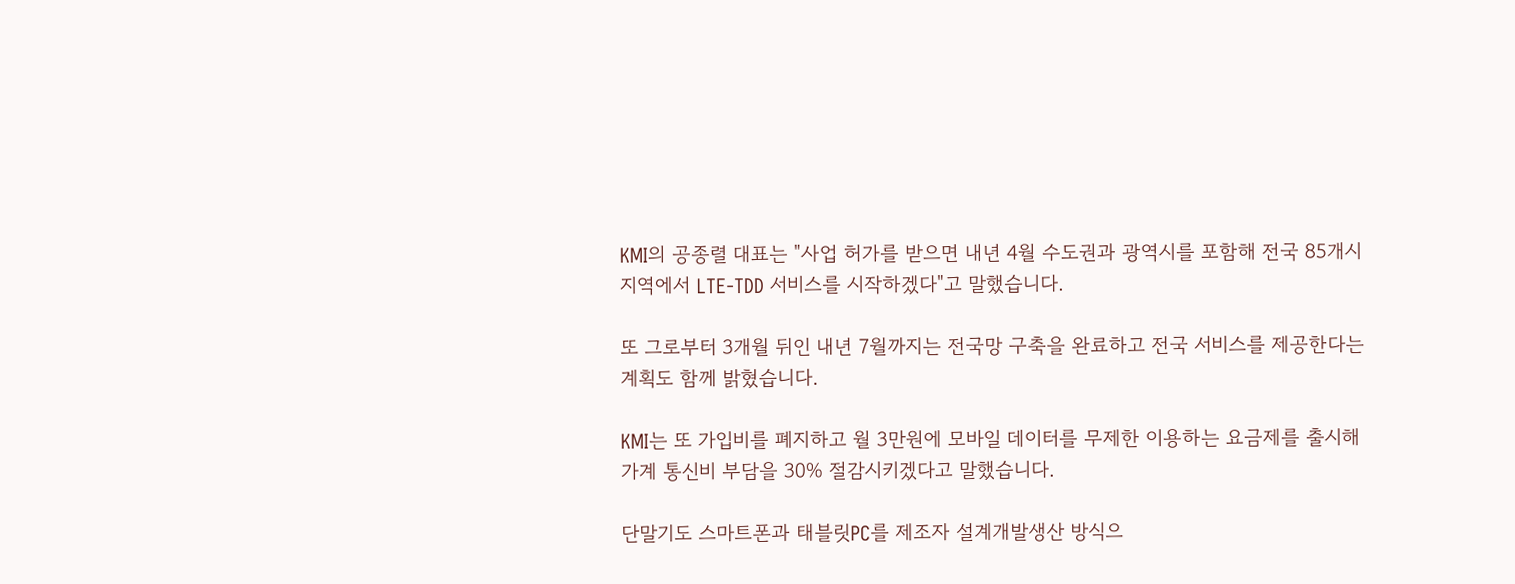KMI의 공종렬 대표는 "사업 허가를 받으면 내년 4월 수도권과 광역시를 포함해 전국 85개시 지역에서 LTE-TDD 서비스를 시작하겠다"고 말했습니다.

또 그로부터 3개월 뒤인 내년 7월까지는 전국망 구축을 완료하고 전국 서비스를 제공한다는 계획도 함께 밝혔습니다.

KMI는 또 가입비를 폐지하고 월 3만원에 모바일 데이터를 무제한 이용하는 요금제를 출시해 가계 통신비 부담을 30% 절감시키겠다고 말했습니다.

단말기도 스마트폰과 태블릿PC를 제조자 설계개발생산 방식으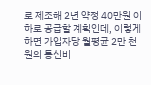로 제조해 2년 약정 40만원 이하로 공급할 계획인데, 이렇게 하면 가입자당 월평균 2만 천 원의 통신비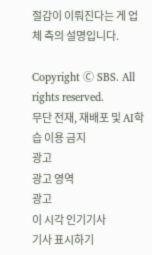절감이 이뤄진다는 게 업체 측의 설명입니다.

Copyright Ⓒ SBS. All rights reserved.
무단 전재, 재배포 및 AI학습 이용 금지
광고
광고 영역
광고
이 시각 인기기사
기사 표시하기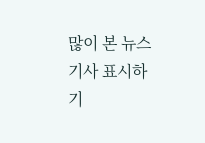많이 본 뉴스
기사 표시하기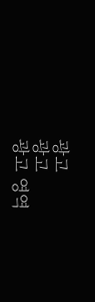광고
광고
광고 영역